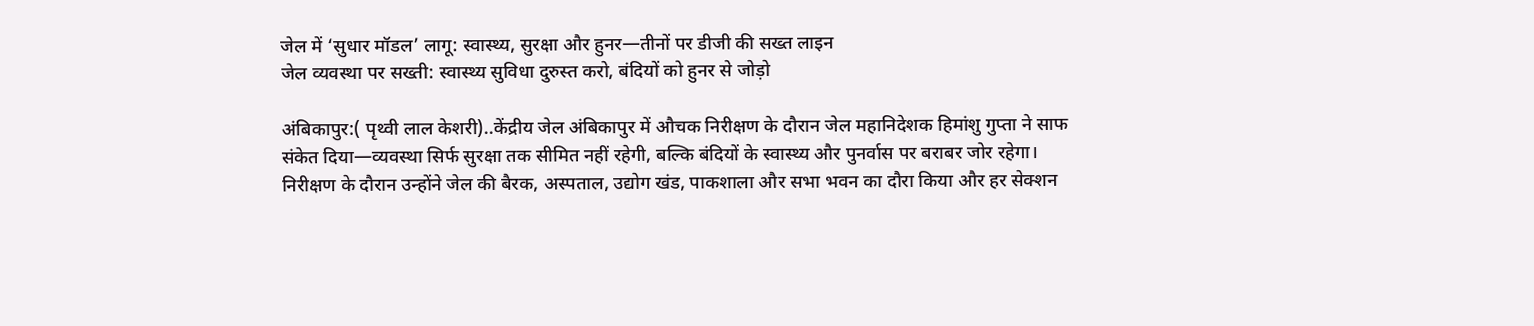जेल में ‘सुधार मॉडल’ लागू: स्वास्थ्य, सुरक्षा और हुनर—तीनों पर डीजी की सख्त लाइन
जेल व्यवस्था पर सख्ती: स्वास्थ्य सुविधा दुरुस्त करो, बंदियों को हुनर से जोड़ो

अंबिकापुर:( पृथ्वी लाल केशरी)..केंद्रीय जेल अंबिकापुर में औचक निरीक्षण के दौरान जेल महानिदेशक हिमांशु गुप्ता ने साफ संकेत दिया—व्यवस्था सिर्फ सुरक्षा तक सीमित नहीं रहेगी, बल्कि बंदियों के स्वास्थ्य और पुनर्वास पर बराबर जोर रहेगा।
निरीक्षण के दौरान उन्होंने जेल की बैरक, अस्पताल, उद्योग खंड, पाकशाला और सभा भवन का दौरा किया और हर सेक्शन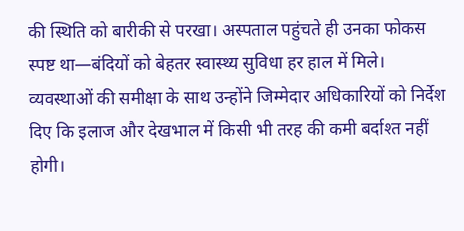की स्थिति को बारीकी से परखा। अस्पताल पहुंचते ही उनका फोकस स्पष्ट था—बंदियों को बेहतर स्वास्थ्य सुविधा हर हाल में मिले। व्यवस्थाओं की समीक्षा के साथ उन्होंने जिम्मेदार अधिकारियों को निर्देश दिए कि इलाज और देखभाल में किसी भी तरह की कमी बर्दाश्त नहीं होगी।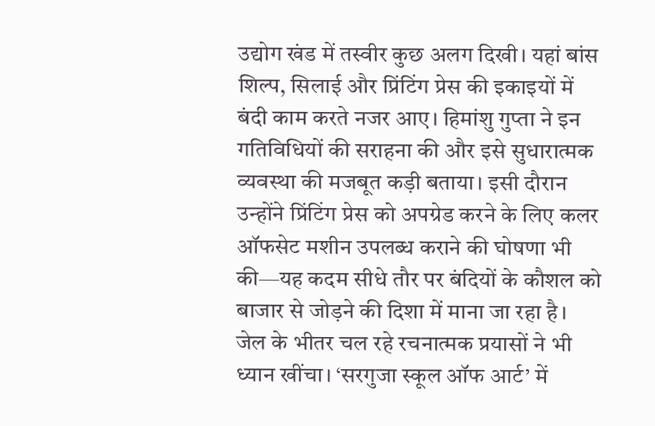उद्योग खंड में तस्वीर कुछ अलग दिखी। यहां बांस शिल्प, सिलाई और प्रिंटिंग प्रेस की इकाइयों में बंदी काम करते नजर आए। हिमांशु गुप्ता ने इन गतिविधियों की सराहना की और इसे सुधारात्मक व्यवस्था की मजबूत कड़ी बताया। इसी दौरान उन्होंने प्रिंटिंग प्रेस को अपग्रेड करने के लिए कलर ऑफसेट मशीन उपलब्ध कराने की घोषणा भी की—यह कदम सीधे तौर पर बंदियों के कौशल को बाजार से जोड़ने की दिशा में माना जा रहा है।
जेल के भीतर चल रहे रचनात्मक प्रयासों ने भी ध्यान खींचा। ‘सरगुजा स्कूल ऑफ आर्ट’ में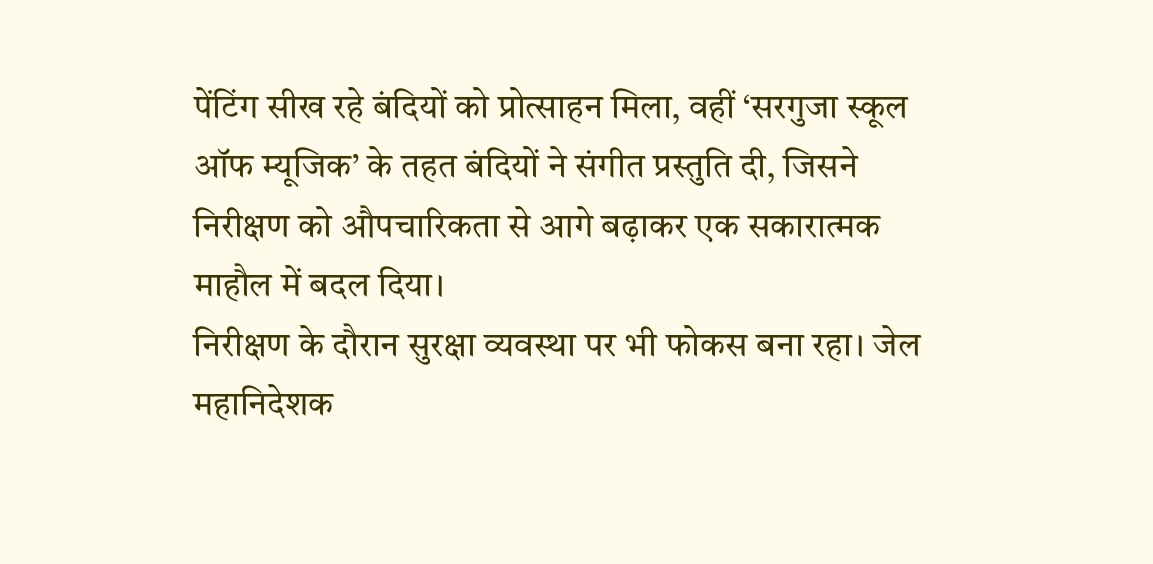पेंटिंग सीख रहे बंदियों को प्रोत्साहन मिला, वहीं ‘सरगुजा स्कूल ऑफ म्यूजिक’ के तहत बंदियों ने संगीत प्रस्तुति दी, जिसने निरीक्षण को औपचारिकता से आगे बढ़ाकर एक सकारात्मक माहौल में बदल दिया।
निरीक्षण के दौरान सुरक्षा व्यवस्था पर भी फोकस बना रहा। जेल महानिदेशक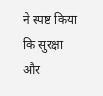ने स्पष्ट किया कि सुरक्षा और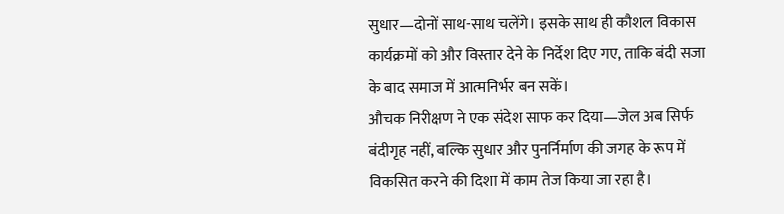सुधार—दोनों साथ-साथ चलेंगे। इसके साथ ही कौशल विकास कार्यक्रमों को और विस्तार देने के निर्देश दिए गए, ताकि बंदी सजा के बाद समाज में आत्मनिर्भर बन सकें।
औचक निरीक्षण ने एक संदेश साफ कर दिया—जेल अब सिर्फ बंदीगृह नहीं, बल्कि सुधार और पुनर्निर्माण की जगह के रूप में विकसित करने की दिशा में काम तेज किया जा रहा है।